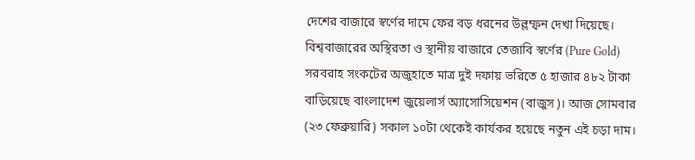দেশের বাজারে স্বর্ণের দামে ফের বড় ধরনের উল্লম্ফন দেখা দিয়েছে। বিশ্ববাজারের অস্থিরতা ও স্থানীয় বাজারে তেজাবি স্বর্ণের (Pure Gold) সরবরাহ সংকটের অজুহাতে মাত্র দুই দফায় ভরিতে ৫ হাজার ৪৮২ টাকা বাড়িয়েছে বাংলাদেশ জুয়েলার্স অ্যাসোসিয়েশন (বাজুস)। আজ সোমবার (২৩ ফেব্রুয়ারি) সকাল ১০টা থেকেই কার্যকর হয়েছে নতুন এই চড়া দাম।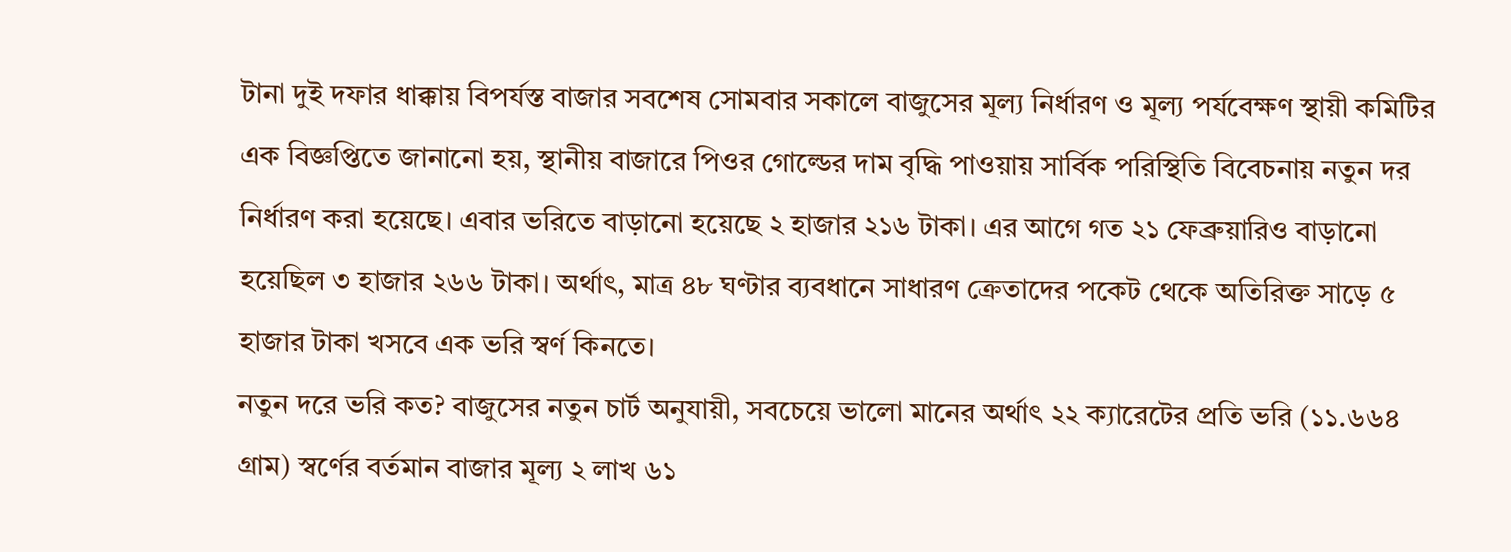টানা দুই দফার ধাক্কায় বিপর্যস্ত বাজার সবশেষ সোমবার সকালে বাজুসের মূল্য নির্ধারণ ও মূল্য পর্যবেক্ষণ স্থায়ী কমিটির এক বিজ্ঞপ্তিতে জানানো হয়, স্থানীয় বাজারে পিওর গোল্ডের দাম বৃদ্ধি পাওয়ায় সার্বিক পরিস্থিতি বিবেচনায় নতুন দর নির্ধারণ করা হয়েছে। এবার ভরিতে বাড়ানো হয়েছে ২ হাজার ২১৬ টাকা। এর আগে গত ২১ ফেব্রুয়ারিও বাড়ানো হয়েছিল ৩ হাজার ২৬৬ টাকা। অর্থাৎ, মাত্র ৪৮ ঘণ্টার ব্যবধানে সাধারণ ক্রেতাদের পকেট থেকে অতিরিক্ত সাড়ে ৫ হাজার টাকা খসবে এক ভরি স্বর্ণ কিনতে।
নতুন দরে ভরি কত? বাজুসের নতুন চার্ট অনুযায়ী, সবচেয়ে ভালো মানের অর্থাৎ ২২ ক্যারেটের প্রতি ভরি (১১.৬৬৪ গ্রাম) স্বর্ণের বর্তমান বাজার মূল্য ২ লাখ ৬১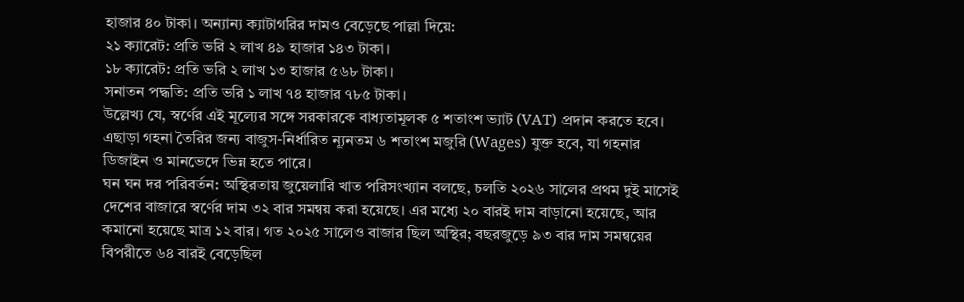হাজার ৪০ টাকা। অন্যান্য ক্যাটাগরির দামও বেড়েছে পাল্লা দিয়ে:
২১ ক্যারেট: প্রতি ভরি ২ লাখ ৪৯ হাজার ১৪৩ টাকা।
১৮ ক্যারেট: প্রতি ভরি ২ লাখ ১৩ হাজার ৫৬৮ টাকা।
সনাতন পদ্ধতি: প্রতি ভরি ১ লাখ ৭৪ হাজার ৭৮৫ টাকা।
উল্লেখ্য যে, স্বর্ণের এই মূল্যের সঙ্গে সরকারকে বাধ্যতামূলক ৫ শতাংশ ভ্যাট (VAT) প্রদান করতে হবে। এছাড়া গহনা তৈরির জন্য বাজুস-নির্ধারিত ন্যূনতম ৬ শতাংশ মজুরি (Wages) যুক্ত হবে, যা গহনার ডিজাইন ও মানভেদে ভিন্ন হতে পারে।
ঘন ঘন দর পরিবর্তন: অস্থিরতায় জুয়েলারি খাত পরিসংখ্যান বলছে, চলতি ২০২৬ সালের প্রথম দুই মাসেই দেশের বাজারে স্বর্ণের দাম ৩২ বার সমন্বয় করা হয়েছে। এর মধ্যে ২০ বারই দাম বাড়ানো হয়েছে, আর কমানো হয়েছে মাত্র ১২ বার। গত ২০২৫ সালেও বাজার ছিল অস্থির; বছরজুড়ে ৯৩ বার দাম সমন্বয়ের বিপরীতে ৬৪ বারই বেড়েছিল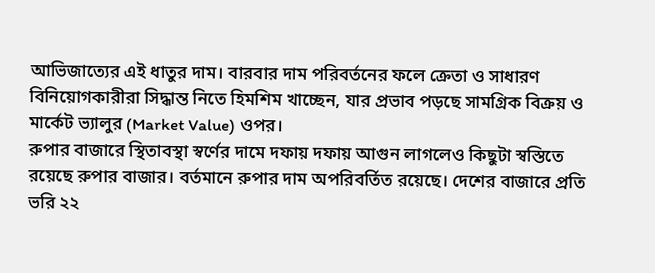আভিজাত্যের এই ধাতুর দাম। বারবার দাম পরিবর্তনের ফলে ক্রেতা ও সাধারণ বিনিয়োগকারীরা সিদ্ধান্ত নিতে হিমশিম খাচ্ছেন, যার প্রভাব পড়ছে সামগ্রিক বিক্রয় ও মার্কেট ভ্যালুর (Market Value) ওপর।
রুপার বাজারে স্থিতাবস্থা স্বর্ণের দামে দফায় দফায় আগুন লাগলেও কিছুটা স্বস্তিতে রয়েছে রুপার বাজার। বর্তমানে রুপার দাম অপরিবর্তিত রয়েছে। দেশের বাজারে প্রতি ভরি ২২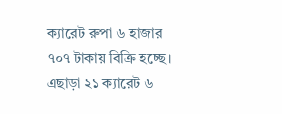ক্যারেট রুপা ৬ হাজার ৭০৭ টাকায় বিক্রি হচ্ছে। এছাড়া ২১ ক্যারেট ৬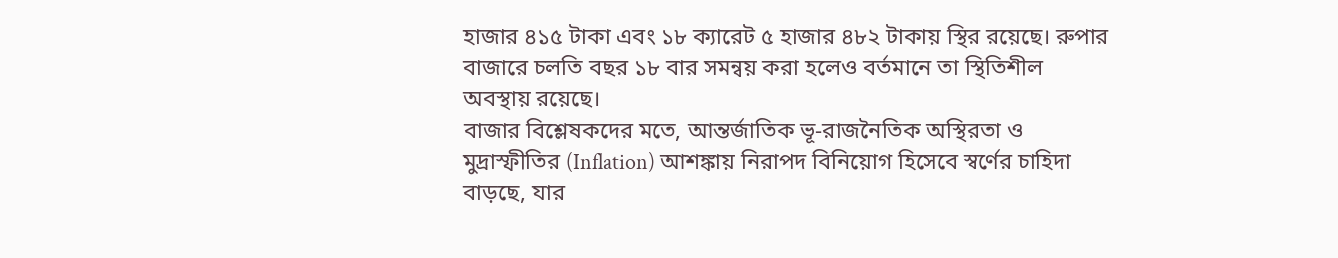হাজার ৪১৫ টাকা এবং ১৮ ক্যারেট ৫ হাজার ৪৮২ টাকায় স্থির রয়েছে। রুপার বাজারে চলতি বছর ১৮ বার সমন্বয় করা হলেও বর্তমানে তা স্থিতিশীল অবস্থায় রয়েছে।
বাজার বিশ্লেষকদের মতে, আন্তর্জাতিক ভূ-রাজনৈতিক অস্থিরতা ও মুদ্রাস্ফীতির (Inflation) আশঙ্কায় নিরাপদ বিনিয়োগ হিসেবে স্বর্ণের চাহিদা বাড়ছে, যার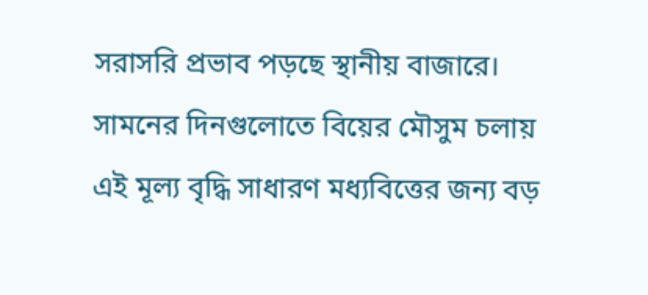সরাসরি প্রভাব পড়ছে স্থানীয় বাজারে। সামনের দিনগুলোতে বিয়ের মৌসুম চলায় এই মূল্য বৃদ্ধি সাধারণ মধ্যবিত্তের জন্য বড়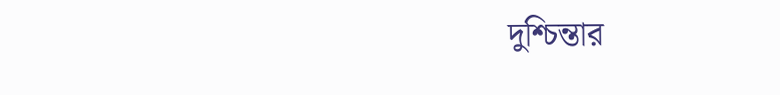দুশ্চিন্তার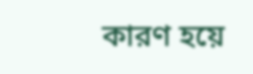কারণ হয়ে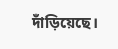দাঁড়িয়েছে।